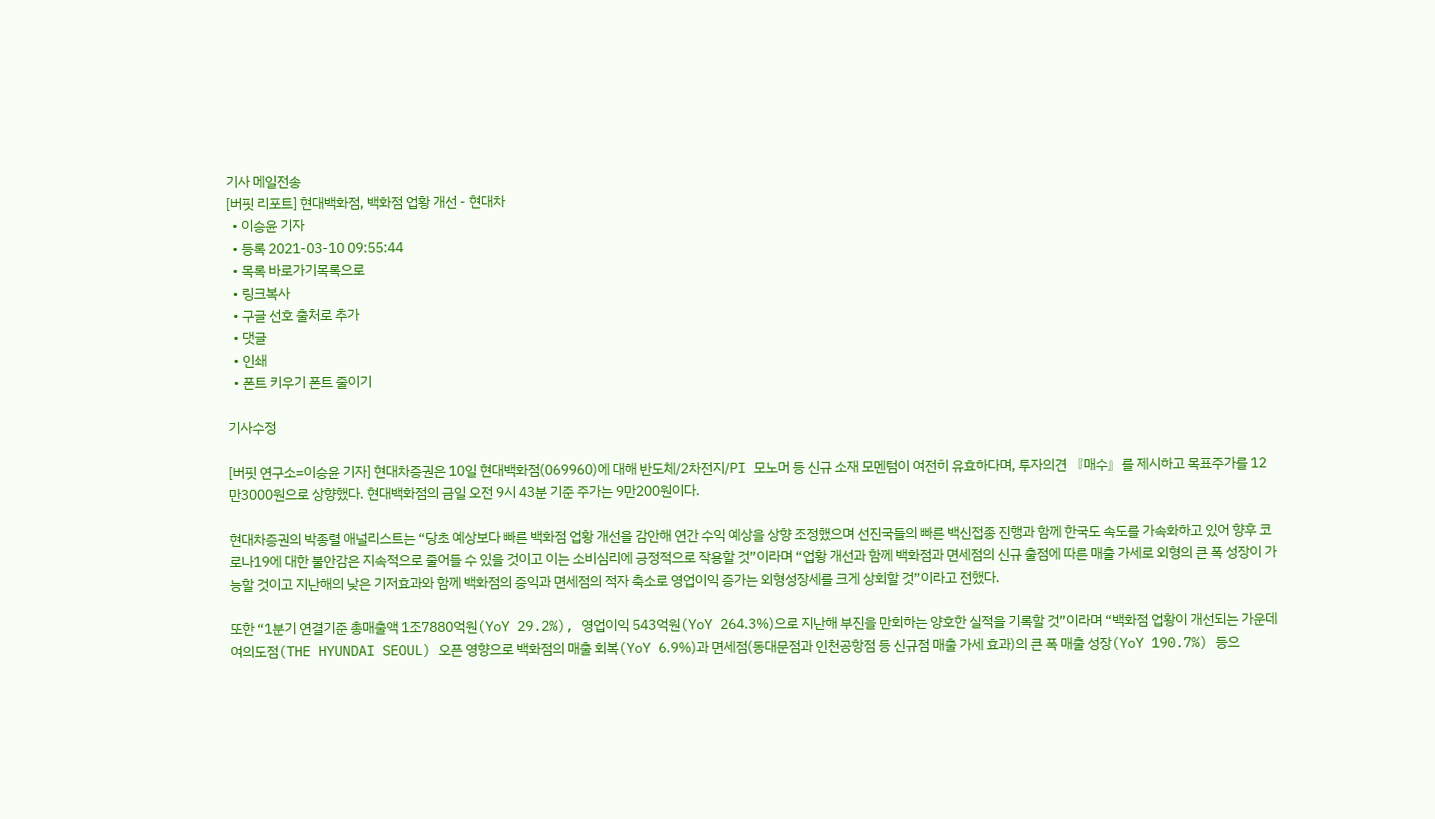기사 메일전송
[버핏 리포트] 현대백화점, 백화점 업황 개선 - 현대차
  • 이승윤 기자
  • 등록 2021-03-10 09:55:44
  • 목록 바로가기목록으로
  • 링크복사
  • 구글 선호 출처로 추가
  • 댓글
  • 인쇄
  • 폰트 키우기 폰트 줄이기

기사수정

[버핏 연구소=이승윤 기자] 현대차증권은 10일 현대백화점(069960)에 대해 반도체/2차전지/PI 모노머 등 신규 소재 모멘텀이 여전히 유효하다며, 투자의견 『매수』를 제시하고 목표주가를 12만3000원으로 상향했다. 현대백화점의 금일 오전 9시 43분 기준 주가는 9만200원이다.

현대차증권의 박종렬 애널리스트는 “당초 예상보다 빠른 백화점 업황 개선을 감안해 연간 수익 예상을 상향 조정했으며 선진국들의 빠른 백신접종 진행과 함께 한국도 속도를 가속화하고 있어 향후 코로나19에 대한 불안감은 지속적으로 줄어들 수 있을 것이고 이는 소비심리에 긍정적으로 작용할 것”이라며 “업황 개선과 함께 백화점과 면세점의 신규 출점에 따른 매출 가세로 외형의 큰 폭 성장이 가능할 것이고 지난해의 낮은 기저효과와 함께 백화점의 증익과 면세점의 적자 축소로 영업이익 증가는 외형성장세를 크게 상회할 것”이라고 전했다.

또한 “1분기 연결기준 총매출액 1조7880억원(YoY 29.2%), 영업이익 543억원(YoY 264.3%)으로 지난해 부진을 만회하는 양호한 실적을 기록할 것”이라며 “백화점 업황이 개선되는 가운데 여의도점(THE HYUNDAI SEOUL) 오픈 영향으로 백화점의 매출 회복(YoY 6.9%)과 면세점(동대문점과 인천공항점 등 신규점 매출 가세 효과)의 큰 폭 매출 성장(YoY 190.7%) 등으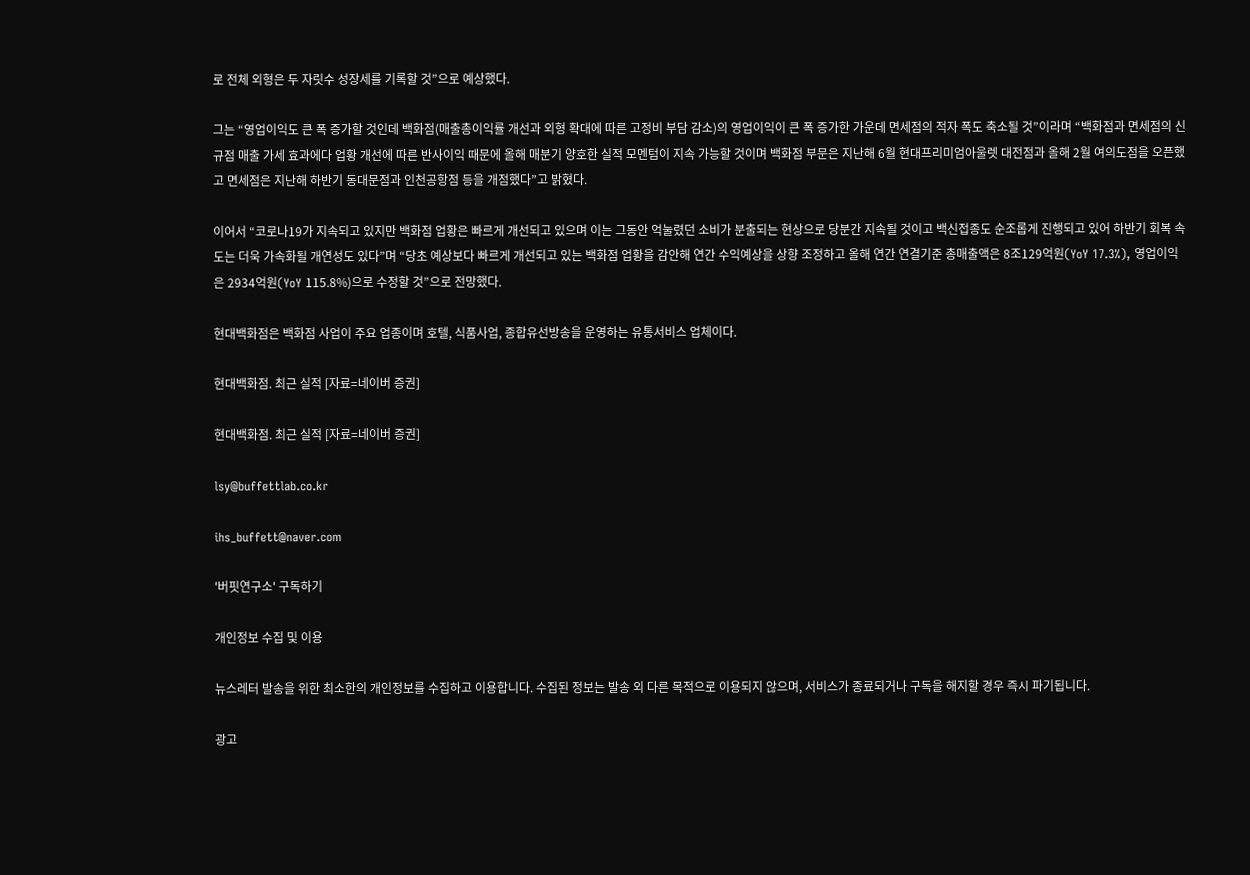로 전체 외형은 두 자릿수 성장세를 기록할 것”으로 예상했다.

그는 “영업이익도 큰 폭 증가할 것인데 백화점(매출총이익률 개선과 외형 확대에 따른 고정비 부담 감소)의 영업이익이 큰 폭 증가한 가운데 면세점의 적자 폭도 축소될 것”이라며 “백화점과 면세점의 신규점 매출 가세 효과에다 업황 개선에 따른 반사이익 때문에 올해 매분기 양호한 실적 모멘텀이 지속 가능할 것이며 백화점 부문은 지난해 6월 현대프리미엄아울렛 대전점과 올해 2월 여의도점을 오픈했고 면세점은 지난해 하반기 동대문점과 인천공항점 등을 개점했다”고 밝혔다.

이어서 “코로나19가 지속되고 있지만 백화점 업황은 빠르게 개선되고 있으며 이는 그동안 억눌렸던 소비가 분출되는 현상으로 당분간 지속될 것이고 백신접종도 순조롭게 진행되고 있어 하반기 회복 속도는 더욱 가속화될 개연성도 있다”며 “당초 예상보다 빠르게 개선되고 있는 백화점 업황을 감안해 연간 수익예상을 상향 조정하고 올해 연간 연결기준 총매출액은 8조129억원(YoY 17.3%), 영업이익은 2934억원(YoY 115.8%)으로 수정할 것”으로 전망했다.

현대백화점은 백화점 사업이 주요 업종이며 호텔, 식품사업, 종합유선방송을 운영하는 유통서비스 업체이다.

현대백화점. 최근 실적 [자료=네이버 증권]

현대백화점. 최근 실적 [자료=네이버 증권]

lsy@buffettlab.co.kr

ihs_buffett@naver.com

'버핏연구소' 구독하기

개인정보 수집 및 이용

뉴스레터 발송을 위한 최소한의 개인정보를 수집하고 이용합니다. 수집된 정보는 발송 외 다른 목적으로 이용되지 않으며, 서비스가 종료되거나 구독을 해지할 경우 즉시 파기됩니다.

광고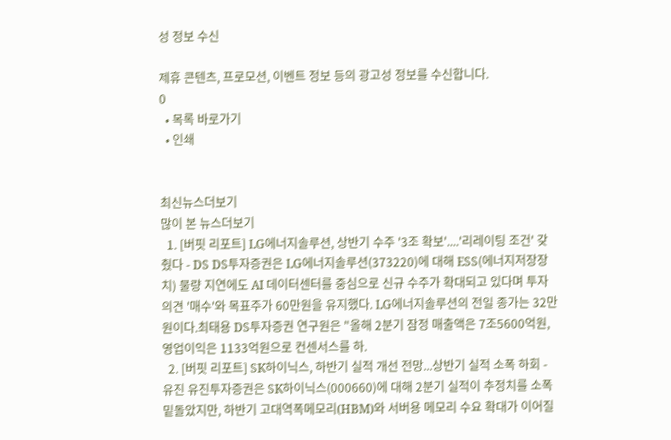성 정보 수신

제휴 콘텐츠, 프로모션, 이벤트 정보 등의 광고성 정보를 수신합니다.
0
  • 목록 바로가기
  • 인쇄


최신뉴스더보기
많이 본 뉴스더보기
  1. [버핏 리포트] LG에너지솔루션, 상반기 수주 '3조 확보'....'리레이팅 조건' 갖췄다 - DS DS투자증권은 LG에너지솔루션(373220)에 대해 ESS(에너지저장장치) 물량 지연에도 AI 데이터센터를 중심으로 신규 수주가 확대되고 있다며 투자의견 '매수'와 목표주가 60만원을 유지했다. LG에너지솔루션의 전일 종가는 32만원이다.최태용 DS투자증권 연구원은 "올해 2분기 잠정 매출액은 7조5600억원, 영업이익은 1133억원으로 컨센서스를 하.
  2. [버핏 리포트] SK하이닉스, 하반기 실적 개선 전망...상반기 실적 소폭 하회 - 유진 유진투자증권은 SK하이닉스(000660)에 대해 2분기 실적이 추정치를 소폭 밑돌았지만, 하반기 고대역폭메모리(HBM)와 서버용 메모리 수요 확대가 이어질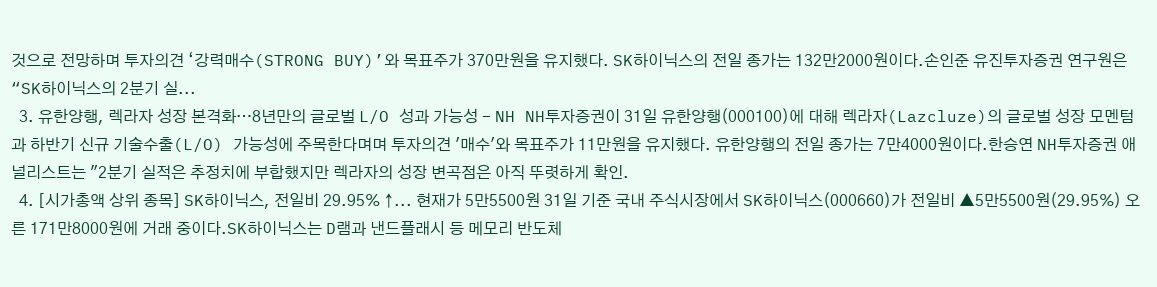것으로 전망하며 투자의견 ‘강력매수(STRONG BUY)’와 목표주가 370만원을 유지했다. SK하이닉스의 전일 종가는 132만2000원이다.손인준 유진투자증권 연구원은 “SK하이닉스의 2분기 실...
  3. 유한양행, 렉라자 성장 본격화…8년만의 글로벌 L/O 성과 가능성 - NH NH투자증권이 31일 유한양행(000100)에 대해 렉라자(Lazcluze)의 글로벌 성장 모멘텀과 하반기 신규 기술수출(L/O) 가능성에 주목한다며며 투자의견 '매수'와 목표주가 11만원을 유지했다. 유한양행의 전일 종가는 7만4000원이다.한승연 NH투자증권 애널리스트는 "2분기 실적은 추정치에 부합했지만 렉라자의 성장 변곡점은 아직 뚜렷하게 확인.
  4. [시가총액 상위 종목] SK하이닉스, 전일비 29.95% ↑... 현재가 5만5500원 31일 기준 국내 주식시장에서 SK하이닉스(000660)가 전일비 ▲5만5500원(29.95%) 오른 171만8000원에 거래 중이다.SK하이닉스는 D램과 낸드플래시 등 메모리 반도체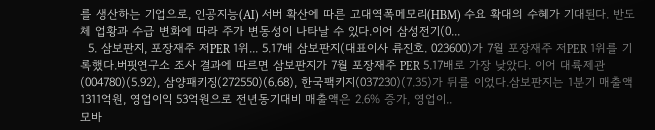를 생산하는 기업으로, 인공지능(AI) 서버 확산에 따른 고대역폭메모리(HBM) 수요 확대의 수혜가 기대된다. 반도체 업황과 수급 변화에 따라 주가 변동성이 나타날 수 있다.이어 삼성전기(0...
  5. 삼보판지, 포장재주 저PER 1위... 5.17배 삼보판지(대표이사 류진호. 023600)가 7월 포장재주 저PER 1위를 기록했다.버핏연구소 조사 결과에 따르면 삼보판지가 7월 포장재주 PER 5.17배로 가장 낮았다. 이어 대륙제관(004780)(5.92), 삼양패키징(272550)(6.68), 한국팩키지(037230)(7.35)가 뒤를 이었다.삼보판지는 1분기 매출액 1311억원, 영업이익 53억원으로 전년동기대비 매출액은 2.6% 증가, 영업이..
모바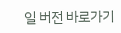일 버전 바로가기